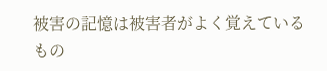被害の記憶は被害者がよく覚えているもの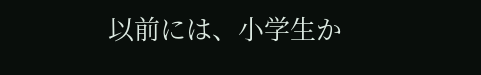以前には、小学生か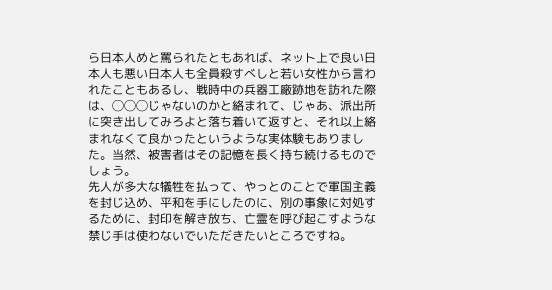ら日本人めと罵られたともあれば、ネット上で良い日本人も悪い日本人も全員殺すべしと若い女性から言われたこともあるし、戦時中の兵器工廠跡地を訪れた際は、◯◯◯じゃないのかと絡まれて、じゃあ、派出所に突き出してみろよと落ち着いて返すと、それ以上絡まれなくて良かったというような実体験もありました。当然、被害者はその記憶を長く持ち続けるものでしょう。
先人が多大な犠牲を払って、やっとのことで軍国主義を封じ込め、平和を手にしたのに、別の事象に対処するために、封印を解き放ち、亡霊を呼び起こすような禁じ手は使わないでいただきたいところですね。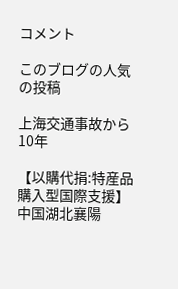コメント

このブログの人気の投稿

上海交通事故から10年

【以購代捐:特産品購入型国際支援】中国湖北襄陽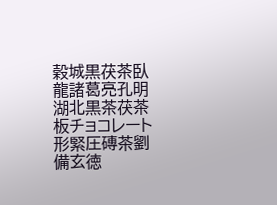穀城黒茯茶臥龍諸葛亮孔明湖北黒茶茯茶板チョコレート形緊圧磚茶劉備玄徳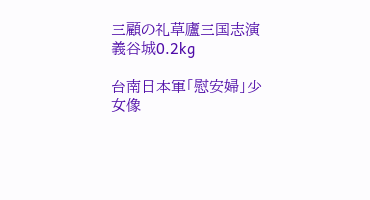三顧の礼草廬三国志演義谷城0.2kg

台南日本軍「慰安婦」少女像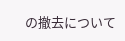の撤去について